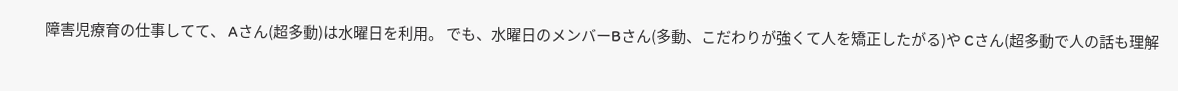障害児療育の仕事してて、 Aさん(超多動)は水曜日を利用。 でも、水曜日のメンバーBさん(多動、こだわりが強くて人を矯正したがる)や Cさん(超多動で人の話も理解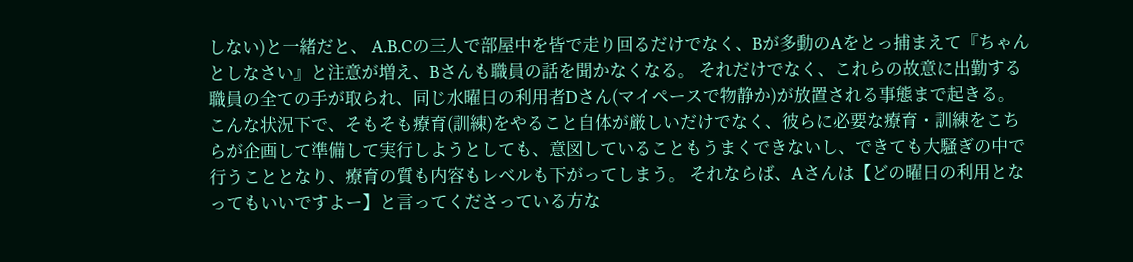しない)と一緒だと、 A.B.Cの三人で部屋中を皆で走り回るだけでなく、Bが多動のAをとっ捕まえて『ちゃんとしなさい』と注意が増え、Bさんも職員の話を聞かなくなる。 それだけでなく、これらの故意に出勤する職員の全ての手が取られ、同じ水曜日の利用者Dさん(マイペースで物静か)が放置される事態まで起きる。 こんな状況下で、そもそも療育(訓練)をやること自体が厳しいだけでなく、彼らに必要な療育・訓練をこちらが企画して準備して実行しようとしても、意図していることもうまくできないし、できても大騒ぎの中で行うこととなり、療育の質も内容もレベルも下がってしまう。 それならば、Aさんは【どの曜日の利用となってもいいですよー】と言ってくださっている方な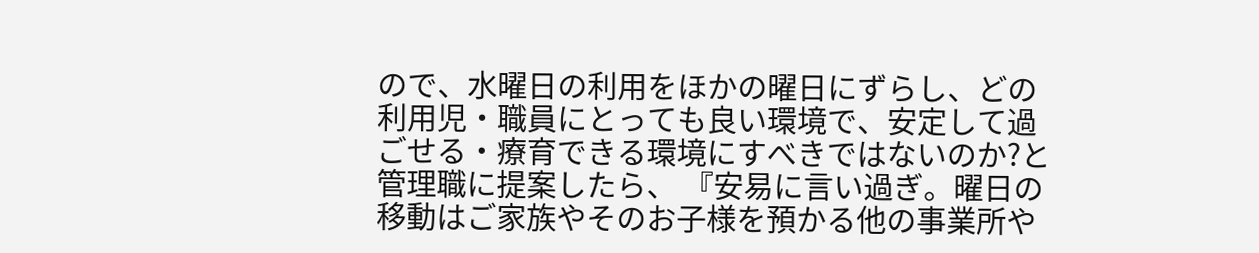ので、水曜日の利用をほかの曜日にずらし、どの利用児・職員にとっても良い環境で、安定して過ごせる・療育できる環境にすべきではないのか?と管理職に提案したら、 『安易に言い過ぎ。曜日の移動はご家族やそのお子様を預かる他の事業所や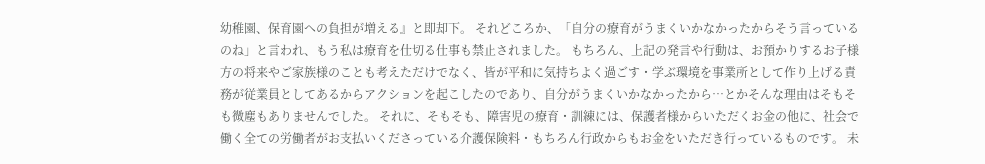幼稚園、保育園への負担が増える』と即却下。 それどころか、「自分の療育がうまくいかなかったからそう言っているのね」と言われ、もう私は療育を仕切る仕事も禁止されました。 もちろん、上記の発言や行動は、お預かりするお子様方の将来やご家族様のことも考えただけでなく、皆が平和に気持ちよく過ごす・学ぶ環境を事業所として作り上げる責務が従業員としてあるからアクションを起こしたのであり、自分がうまくいかなかったから…とかそんな理由はそもそも微塵もありませんでした。 それに、そもそも、障害児の療育・訓練には、保護者様からいただくお金の他に、社会で働く全ての労働者がお支払いくださっている介護保険料・もちろん行政からもお金をいただき行っているものです。 未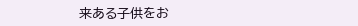来ある子供をお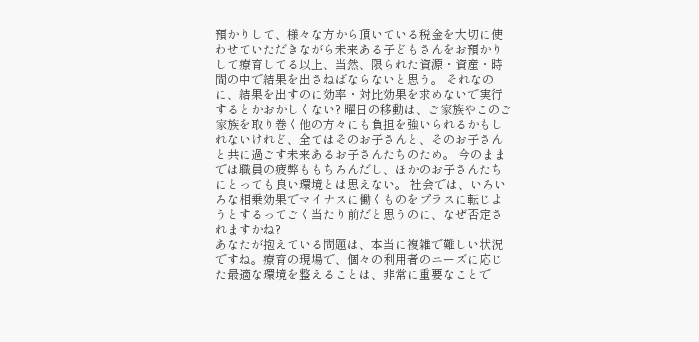預かりして、様々な方から頂いている税金を大切に使わせていただきながら未来ある子どもさんをお預かりして療育してる以上、当然、限られた資源・資産・時間の中で結果を出さねばならないと思う。 それなのに、結果を出すのに効率・対比効果を求めないで実行するとかおかしくない? 曜日の移動は、ご家族やこのご家族を取り巻く他の方々にも負担を強いられるかもしれないけれど、全てはそのお子さんと、そのお子さんと共に過ごす未来あるお子さんたちのため。 今のままでは職員の疲弊ももちろんだし、ほかのお子さんたちにとっても良い環境とは思えない。 社会では、いろいろな相乗効果でマイナスに働くものをプラスに転じようとするってごく当たり前だと思うのに、なぜ否定されますかね?
あなたが抱えている問題は、本当に複雑で難しい状況ですね。療育の現場で、個々の利用者のニーズに応じた最適な環境を整えることは、非常に重要なことで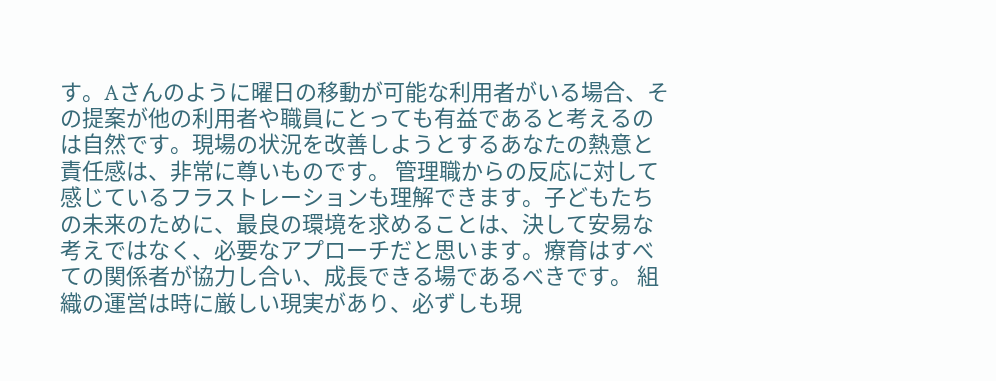す。Aさんのように曜日の移動が可能な利用者がいる場合、その提案が他の利用者や職員にとっても有益であると考えるのは自然です。現場の状況を改善しようとするあなたの熱意と責任感は、非常に尊いものです。 管理職からの反応に対して感じているフラストレーションも理解できます。子どもたちの未来のために、最良の環境を求めることは、決して安易な考えではなく、必要なアプローチだと思います。療育はすべての関係者が協力し合い、成長できる場であるべきです。 組織の運営は時に厳しい現実があり、必ずしも現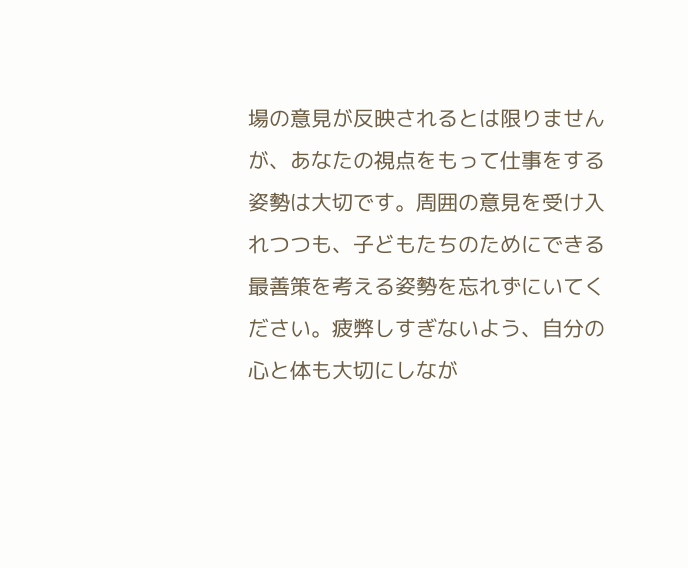場の意見が反映されるとは限りませんが、あなたの視点をもって仕事をする姿勢は大切です。周囲の意見を受け入れつつも、子どもたちのためにできる最善策を考える姿勢を忘れずにいてください。疲弊しすぎないよう、自分の心と体も大切にしなが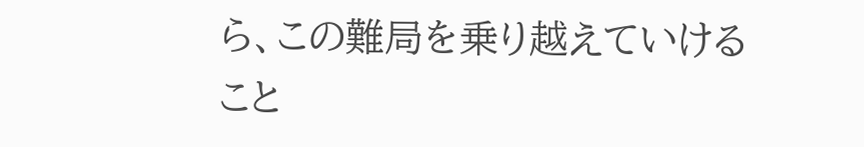ら、この難局を乗り越えていけること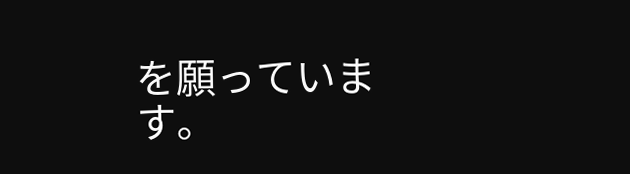を願っています。